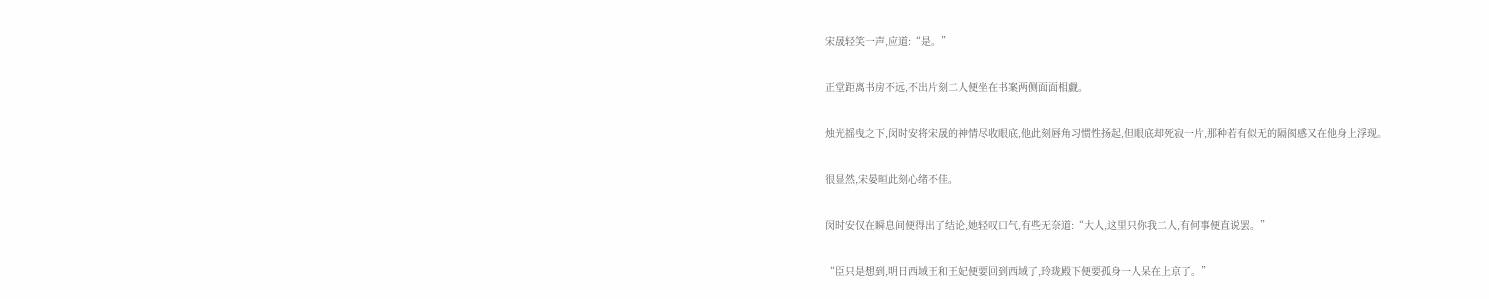宋晟轻笑一声,应道:“是。”

正堂距离书房不远,不出片刻二人便坐在书案两侧面面相觑。

烛光摇曳之下,闵时安将宋晟的神情尽收眼底,他此刻唇角习惯性扬起,但眼底却死寂一片,那种若有似无的隔阂感又在他身上浮现。

很显然,宋晏晅此刻心绪不佳。

闵时安仅在瞬息间便得出了结论,她轻叹口气,有些无奈道:“大人,这里只你我二人,有何事便直说罢。”

“臣只是想到,明日西域王和王妃便要回到西域了,玲珑殿下便要孤身一人呆在上京了。”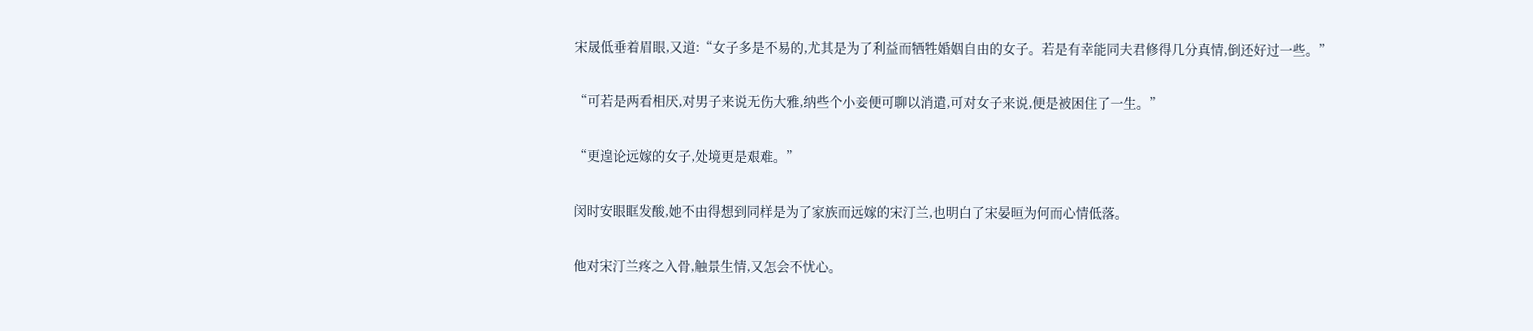宋晟低垂着眉眼,又道:“女子多是不易的,尤其是为了利益而牺牲婚姻自由的女子。若是有幸能同夫君修得几分真情,倒还好过一些。”

“可若是两看相厌,对男子来说无伤大雅,纳些个小妾便可聊以消遣,可对女子来说,便是被困住了一生。”

“更遑论远嫁的女子,处境更是艰难。”

闵时安眼眶发酸,她不由得想到同样是为了家族而远嫁的宋汀兰,也明白了宋晏晅为何而心情低落。

他对宋汀兰疼之入骨,触景生情,又怎会不忧心。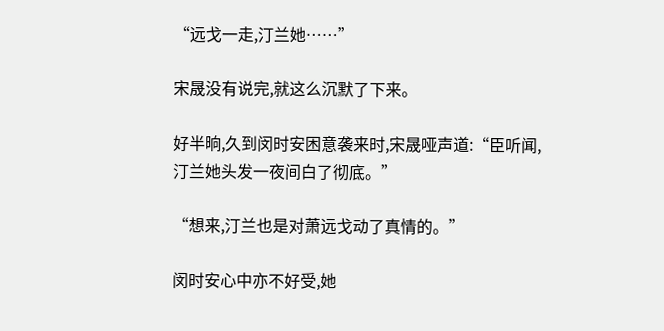“远戈一走,汀兰她……”

宋晟没有说完,就这么沉默了下来。

好半晌,久到闵时安困意袭来时,宋晟哑声道:“臣听闻,汀兰她头发一夜间白了彻底。”

“想来,汀兰也是对萧远戈动了真情的。”

闵时安心中亦不好受,她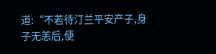道:“不若待汀兰平安产子,身子无恙后,便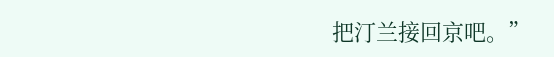把汀兰接回京吧。”